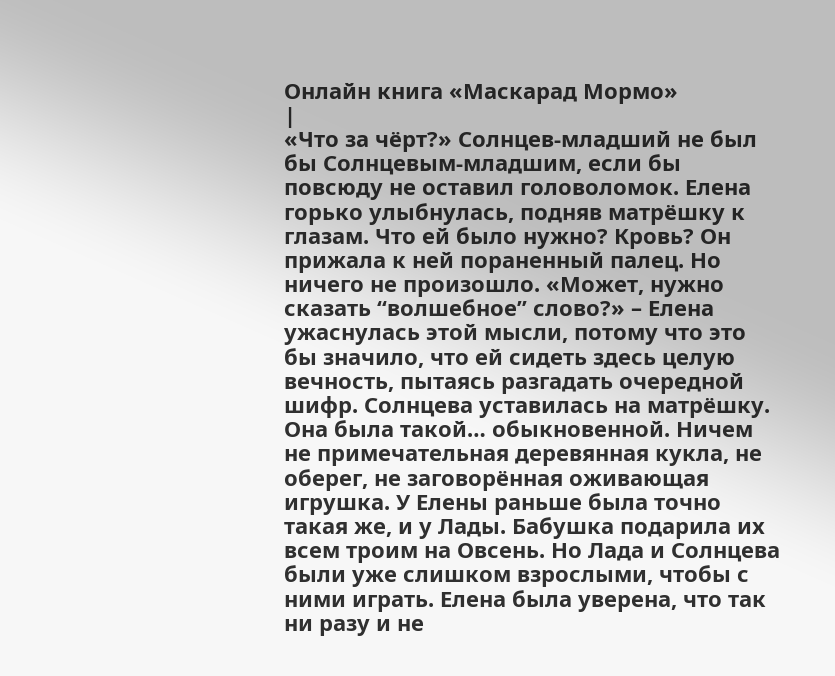Онлайн книга «Маскарад Мормо»
|
«Что за чёрт?» Солнцев-младший не был бы Солнцевым-младшим, если бы повсюду не оставил головоломок. Елена горько улыбнулась, подняв матрёшку к глазам. Что ей было нужно? Кровь? Он прижала к ней пораненный палец. Но ничего не произошло. «Может, нужно сказать “волшебное” слово?» – Елена ужаснулась этой мысли, потому что это бы значило, что ей сидеть здесь целую вечность, пытаясь разгадать очередной шифр. Солнцева уставилась на матрёшку. Она была такой… обыкновенной. Ничем не примечательная деревянная кукла, не оберег, не заговорённая оживающая игрушка. У Елены раньше была точно такая же, и у Лады. Бабушка подарила их всем троим на Овсень. Но Лада и Солнцева были уже слишком взрослыми, чтобы с ними играть. Елена была уверена, что так ни разу и не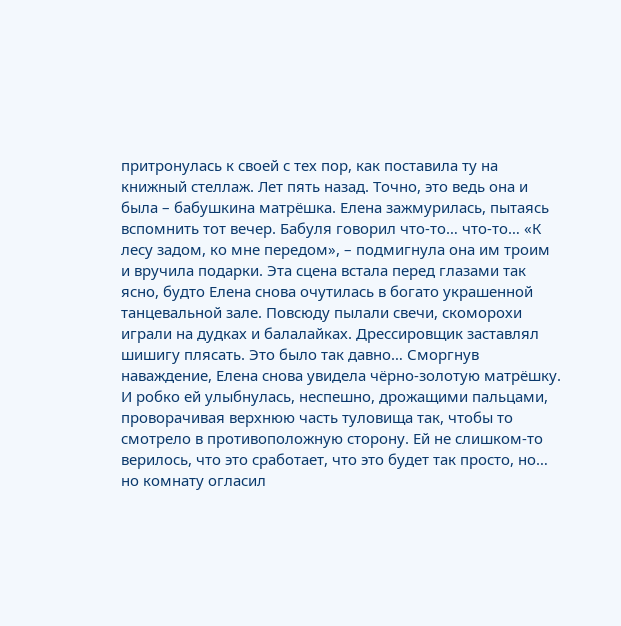притронулась к своей с тех пор, как поставила ту на книжный стеллаж. Лет пять назад. Точно, это ведь она и была – бабушкина матрёшка. Елена зажмурилась, пытаясь вспомнить тот вечер. Бабуля говорил что-то… что-то… «К лесу задом, ко мне передом», – подмигнула она им троим и вручила подарки. Эта сцена встала перед глазами так ясно, будто Елена снова очутилась в богато украшенной танцевальной зале. Повсюду пылали свечи, скоморохи играли на дудках и балалайках. Дрессировщик заставлял шишигу плясать. Это было так давно… Сморгнув наваждение, Елена снова увидела чёрно-золотую матрёшку. И робко ей улыбнулась, неспешно, дрожащими пальцами, проворачивая верхнюю часть туловища так, чтобы то смотрело в противоположную сторону. Ей не слишком-то верилось, что это сработает, что это будет так просто, но… но комнату огласил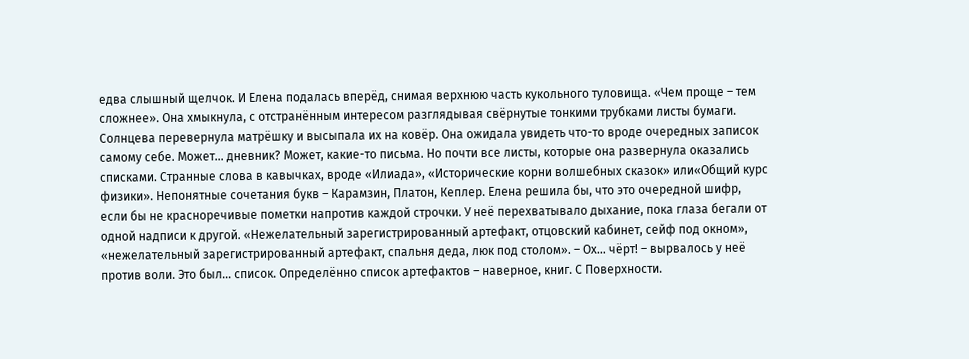едва слышный щелчок. И Елена подалась вперёд, снимая верхнюю часть кукольного туловища. «Чем проще – тем сложнее». Она хмыкнула, с отстранённым интересом разглядывая свёрнутые тонкими трубками листы бумаги. Солнцева перевернула матрёшку и высыпала их на ковёр. Она ожидала увидеть что-то вроде очередных записок самому себе. Может… дневник? Может, какие-то письма. Но почти все листы, которые она развернула оказались списками. Странные слова в кавычках, вроде «Илиада», «Исторические корни волшебных сказок» или«Общий курс физики». Непонятные сочетания букв – Карамзин, Платон, Кеплер. Елена решила бы, что это очередной шифр, если бы не красноречивые пометки напротив каждой строчки. У неё перехватывало дыхание, пока глаза бегали от одной надписи к другой. «Нежелательный зарегистрированный артефакт, отцовский кабинет, сейф под окном», «нежелательный зарегистрированный артефакт, спальня деда, люк под столом». – Ох… чёрт! – вырвалось у неё против воли. Это был… список. Определённо список артефактов – наверное, книг. С Поверхности.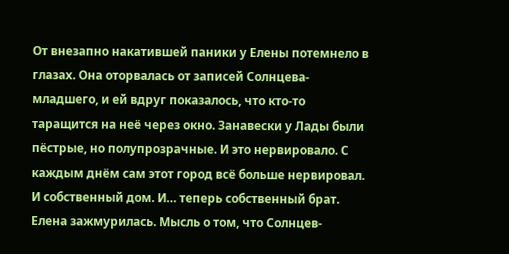От внезапно накатившей паники у Елены потемнело в глазах. Она оторвалась от записей Солнцева-младшего, и ей вдруг показалось, что кто-то таращится на неё через окно. Занавески у Лады были пёстрые, но полупрозрачные. И это нервировало. С каждым днём сам этот город всё больше нервировал. И собственный дом. И… теперь собственный брат. Елена зажмурилась. Мысль о том, что Солнцев-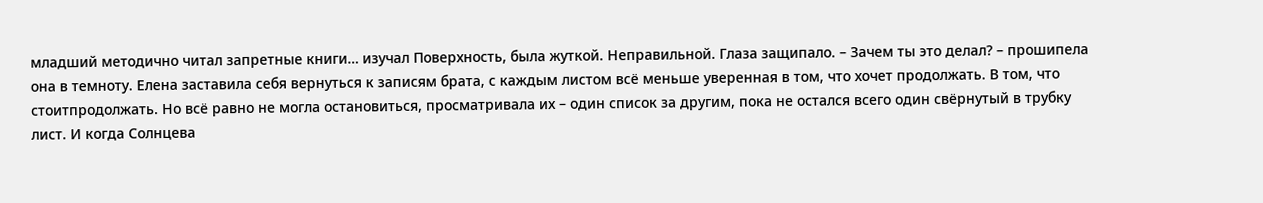младший методично читал запретные книги… изучал Поверхность, была жуткой. Неправильной. Глаза защипало. – Зачем ты это делал? – прошипела она в темноту. Елена заставила себя вернуться к записям брата, с каждым листом всё меньше уверенная в том, что хочет продолжать. В том, что стоитпродолжать. Но всё равно не могла остановиться, просматривала их – один список за другим, пока не остался всего один свёрнутый в трубку лист. И когда Солнцева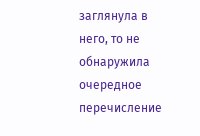заглянула в него, то не обнаружила очередное перечисление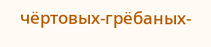чёртовых-грёбаных-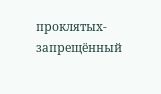проклятых-запрещённый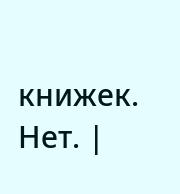книжек. Нет. |